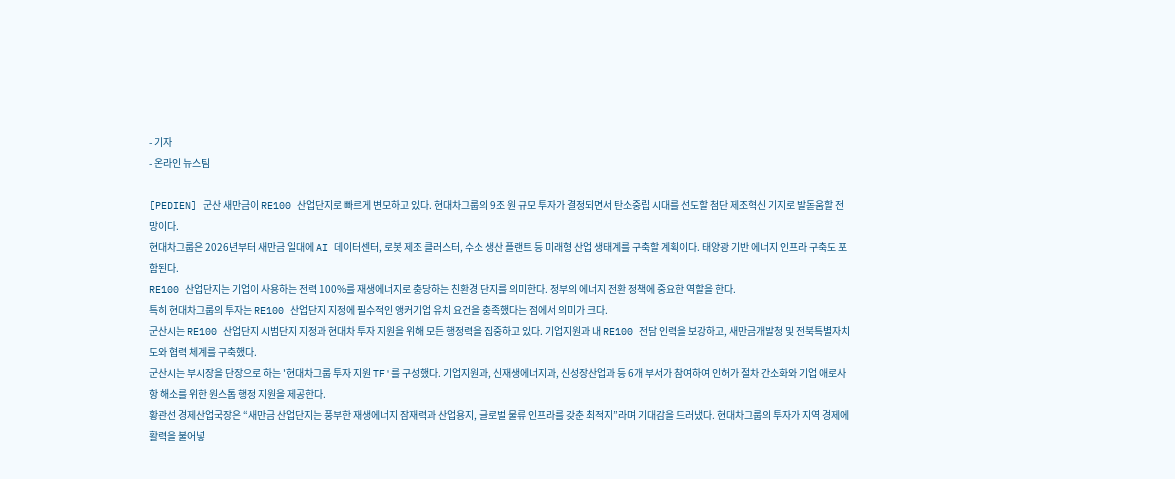- 기자
- 온라인 뉴스팀

[PEDIEN] 군산 새만금이 RE100 산업단지로 빠르게 변모하고 있다. 현대차그룹의 9조 원 규모 투자가 결정되면서 탄소중립 시대를 선도할 첨단 제조혁신 기지로 발돋움할 전망이다.
현대차그룹은 2026년부터 새만금 일대에 AI 데이터센터, 로봇 제조 클러스터, 수소 생산 플랜트 등 미래형 산업 생태계를 구축할 계획이다. 태양광 기반 에너지 인프라 구축도 포함된다.
RE100 산업단지는 기업이 사용하는 전력 100%를 재생에너지로 충당하는 친환경 단지를 의미한다. 정부의 에너지 전환 정책에 중요한 역할을 한다.
특히 현대차그룹의 투자는 RE100 산업단지 지정에 필수적인 앵커기업 유치 요건을 충족했다는 점에서 의미가 크다.
군산시는 RE100 산업단지 시범단지 지정과 현대차 투자 지원을 위해 모든 행정력을 집중하고 있다. 기업지원과 내 RE100 전담 인력을 보강하고, 새만금개발청 및 전북특별자치도와 협력 체계를 구축했다.
군산시는 부시장을 단장으로 하는 '현대차그룹 투자 지원 TF'를 구성했다. 기업지원과, 신재생에너지과, 신성장산업과 등 6개 부서가 참여하여 인허가 절차 간소화와 기업 애로사항 해소를 위한 원스톱 행정 지원을 제공한다.
황관선 경제산업국장은 “새만금 산업단지는 풍부한 재생에너지 잠재력과 산업용지, 글로벌 물류 인프라를 갖춘 최적지”라며 기대감을 드러냈다. 현대차그룹의 투자가 지역 경제에 활력을 불어넣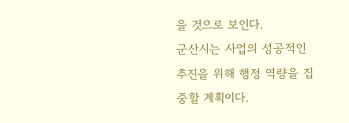을 것으로 보인다.
군산시는 사업의 성공적인 추진을 위해 행정 역량을 집중할 계획이다.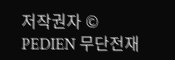저작권자 © PEDIEN 무단전재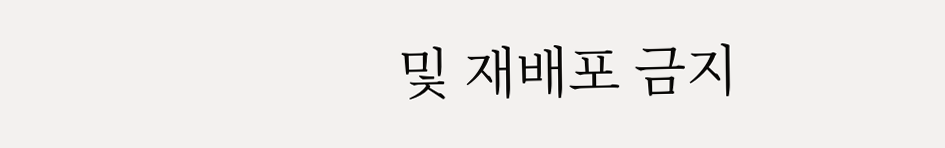및 재배포 금지